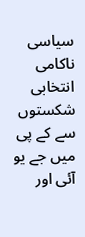سیاسی ناکامی
انتخابی شکستوں سے کے پی میں جے یو آئی اور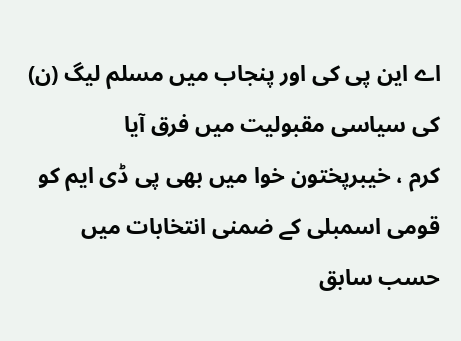اے این پی کی اور پنجاب میں مسلم لیگ (ن) کی سیاسی مقبولیت میں فرق آیا
کرم ، خیبرپختون خوا میں بھی پی ڈی ایم کو قومی اسمبلی کے ضمنی انتخابات میں حسب سابق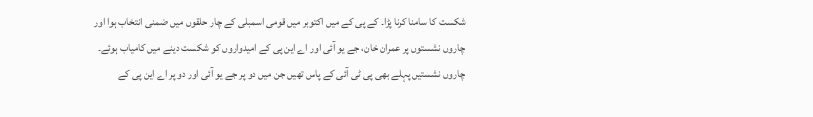شکست کا سامنا کرنا پڑا۔ کے پی کے میں اکتوبر میں قومی اسمبلی کے چار حلقوں میں ضمنی انتخاب ہوا اور چاروں نشستوں پر عمران خان، جے یو آئی اور اے این پی کے امیدواروں کو شکست دینے میں کامیاب ہوئے۔
چاروں نشستیں پہلے بھی پی ٹی آئی کے پاس تھیں جن میں دو پر جے یو آئی اور دو پر اے این پی کے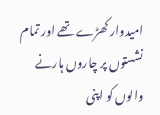امیدوار کھڑے تھے اور تمام نشستوں پر چاروں ہارنے والوں کو اپنی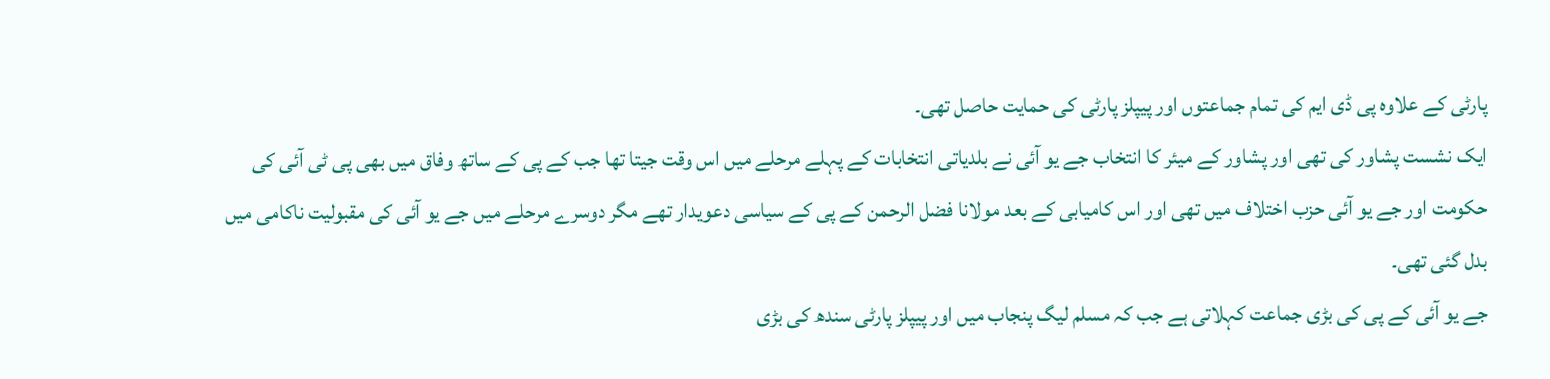پارٹی کے علاوہ پی ڈی ایم کی تمام جماعتوں اور پیپلز پارٹی کی حمایت حاصل تھی۔
ایک نشست پشاور کی تھی اور پشاور کے میئر کا انتخاب جے یو آئی نے بلدیاتی انتخابات کے پہلے مرحلے میں اس وقت جیتا تھا جب کے پی کے ساتھ وفاق میں بھی پی ٹی آئی کی حکومت اور جے یو آئی حزب اختلاف میں تھی اور اس کامیابی کے بعد مولانا فضل الرحمن کے پی کے سیاسی دعویدار تھے مگر دوسرے مرحلے میں جے یو آئی کی مقبولیت ناکامی میں بدل گئی تھی۔
جے یو آئی کے پی کی بڑی جماعت کہلاتی ہے جب کہ مسلم لیگ پنجاب میں اور پیپلز پارٹی سندھ کی بڑی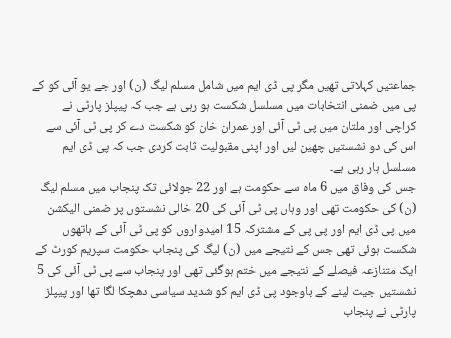جماعتیں کہلاتی تھیں مگر پی ڈی ایم میں شامل مسلم لیگ (ن) اور جے یو آئی کو کے پی میں ضمنی انتخابات میں مسلسل شکست ہو رہی ہے جب کہ پیپلز پارٹی نے کراچی اور ملتان میں پی ٹی آئی اور عمران خان کو شکست دے کر پی ٹی آئی سے اس کی دو نشستیں چھین لیں اور اپنی مقبولیت ثابت کردی جب کہ پی ڈی ایم مسلسل ہار رہی ہے۔
جس کی وفاق میں 6 ماہ سے حکومت ہے اور 22 جولائی تک پنجاب میں مسلم لیگ (ن) کی حکومت تھی اور وہاں پی ٹی آئی کی 20 خالی نشستوں پر ضمنی الیکشن میں پی ڈی ایم اور پی پی کے مشترکہ 15 امیدواروں کو پی ٹی آئی کے ہاتھوں شکست ہوئی تھی جس کے نتیجے میں (ن) لیگ کی پنجاب حکومت سپریم کورٹ کے ایک متنازعہ فیصلے کے نتیجے میں ختم ہوگئی تھی اور پنجاب سے پی ٹی آئی کی 5 نشستیں جیت لینے کے باوجود پی ڈی ایم کو شدید سیاسی دھچکا لگا تھا اور پیپلز پارٹی نے پنجاب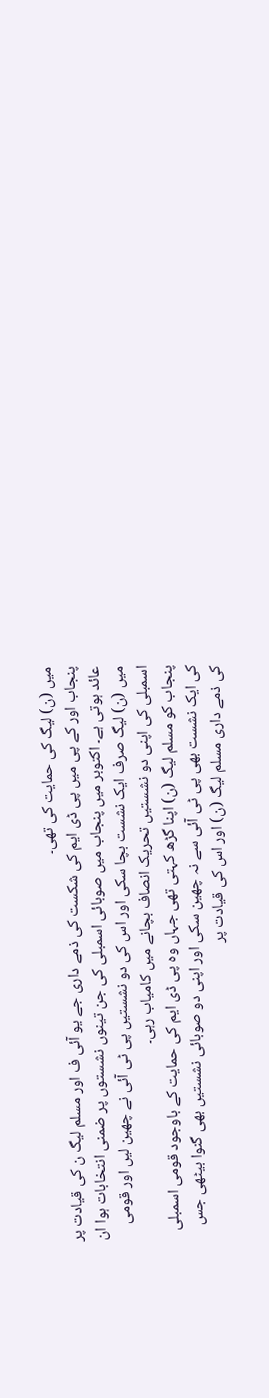میں (ن) لیگ کی حمایت کی تھی۔
پنجاب اور کے پی میں پی ڈی ایم کی شکست کی ذمے داری جے یو آئی ف اور مسلم لیگ ن کی قیادت پر عائد ہوتی ہے۔ اکتوبر میں پنجاب میں صوبائی اسمبلی کی جن تینوں نشستوں پر ضمنی انتخابات ہوا ان میں (ن) لیگ صرف ایک نشست بچا سکی اور اس کی دو نشستیں پی ٹی آئی نے چھین لیں اور قومی اسمبلی کی اپنی دو نشستیں تحریک انصاف بچانے میں کامیاب رہی۔
پنجاب کو مسلم لیگ (ن) اپنا گڑھ کہتی تھی جہاں وہ پی ڈی ایم کی حمایت کے باوجود قومی اسمبلی کی ایک نشست بھی پی ٹی آئی سے نہ چھین سکی اور اپنی دو صوبائی نشستیں بھی گنوا بیٹھی جس کی ذمے داری مسلم لیگ (ن) اور اس کی قیادت پر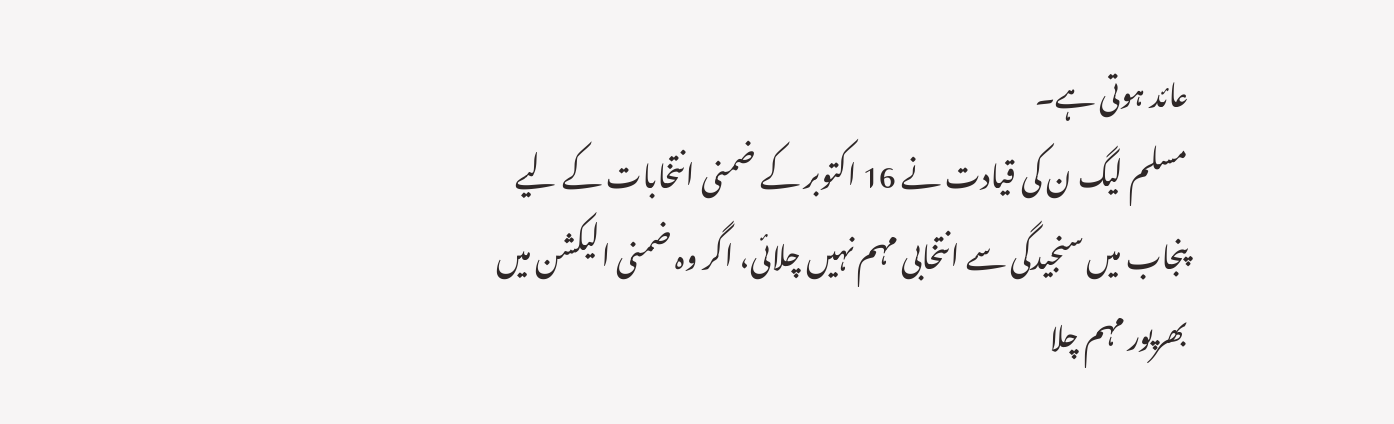عائد ہوتی ہے۔
مسلم لیگ ن کی قیادت نے 16 اکتوبر کے ضمنی انتخابات کے لیے پنجاب میں سنجیدگی سے انتخابی مہم نہیں چلائی، اگر وہ ضمنی الیکشن میں بھرپور مہم چلا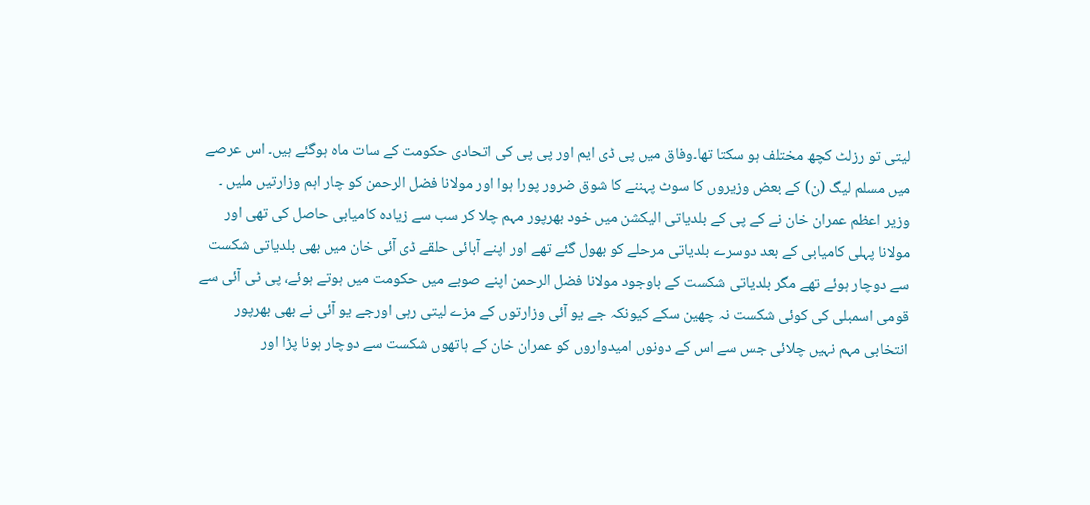لیتی تو رزلٹ کچھ مختلف ہو سکتا تھا۔وفاق میں پی ڈی ایم اور پی پی کی اتحادی حکومت کے سات ماہ ہوگئے ہیں۔ اس عرصے میں مسلم لیگ (ن) کے بعض وزیروں کا سوٹ پہننے کا شوق ضرور پورا ہوا اور مولانا فضل الرحمن کو چار اہم وزارتیں ملیں ۔
وزیر اعظم عمران خان نے کے پی کے بلدیاتی الیکشن میں خود بھرپور مہم چلا کر سب سے زیادہ کامیابی حاصل کی تھی اور مولانا پہلی کامیابی کے بعد دوسرے بلدیاتی مرحلے کو بھول گئے تھے اور اپنے آبائی حلقے ڈی آئی خان میں بھی بلدیاتی شکست سے دوچار ہوئے تھے مگر بلدیاتی شکست کے باوجود مولانا فضل الرحمن اپنے صوبے میں حکومت میں ہوتے ہوئے، پی ٹی آئی سے قومی اسمبلی کی کوئی شکست نہ چھین سکے کیونکہ جے یو آئی وزارتوں کے مزے لیتی رہی اورجے یو آئی نے بھی بھرپور انتخابی مہم نہیں چلائی جس سے اس کے دونوں امیدواروں کو عمران خان کے ہاتھوں شکست سے دوچار ہونا پڑا اور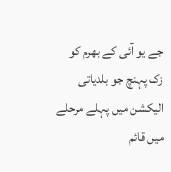جے یو آئی کے بھرم کو زک پہنچ جو بلدیاتی الیکشن میں پہلے مرحلے میں قائم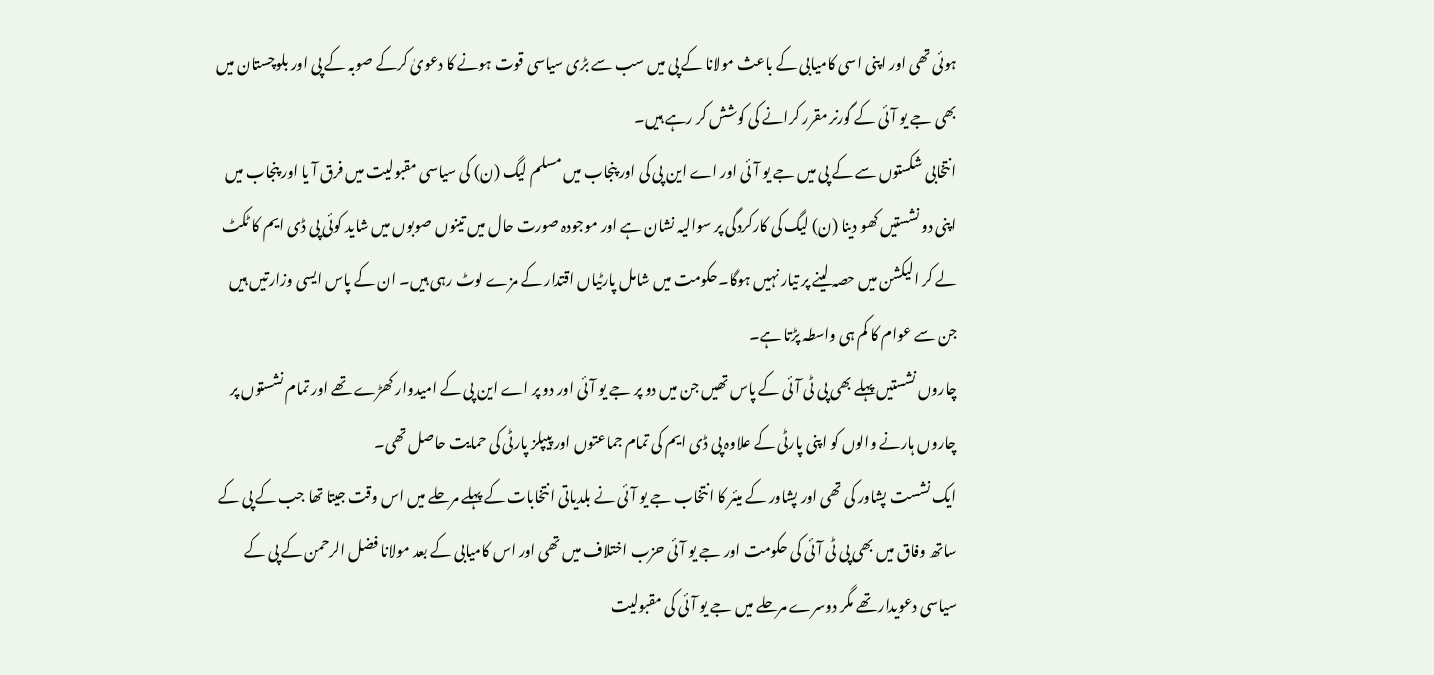ہوئی تھی اور اپنی اسی کامیابی کے باعث مولانا کے پی میں سب سے بڑی سیاسی قوت ہونے کا دعویٰ کرکے صوبہ کے پی اور بلوچستان میں بھی جے یو آئی کے گورنر مقرر کرانے کی کوشش کر رہے ہیں۔
انتخابی شکستوں سے کے پی میں جے یو آئی اور اے این پی کی اور پنجاب میں مسلم لیگ (ن) کی سیاسی مقبولیت میں فرق آ یا اور پنجاب میں اپنی دو نشستیں کھو دینا (ن) لیگ کی کارکردگی پر سوالیہ نشان ہے اور موجودہ صورت حال میں تینوں صوبوں میں شاید کوئی پی ڈی ایم کا ٹکٹ لے کر الیکشن میں حصہ لینے پر تیار نہیں ہوگا۔حکومت میں شامل پارٹیاں اقتدار کے مزے لوٹ رہی ہیں۔ ان کے پاس ایسی وزارتیں ہیں جن سے عوام کا کم ہی واسطہ پڑتا ہے۔
چاروں نشستیں پہلے بھی پی ٹی آئی کے پاس تھیں جن میں دو پر جے یو آئی اور دو پر اے این پی کے امیدوار کھڑے تھے اور تمام نشستوں پر چاروں ہارنے والوں کو اپنی پارٹی کے علاوہ پی ڈی ایم کی تمام جماعتوں اور پیپلز پارٹی کی حمایت حاصل تھی۔
ایک نشست پشاور کی تھی اور پشاور کے میئر کا انتخاب جے یو آئی نے بلدیاتی انتخابات کے پہلے مرحلے میں اس وقت جیتا تھا جب کے پی کے ساتھ وفاق میں بھی پی ٹی آئی کی حکومت اور جے یو آئی حزب اختلاف میں تھی اور اس کامیابی کے بعد مولانا فضل الرحمن کے پی کے سیاسی دعویدار تھے مگر دوسرے مرحلے میں جے یو آئی کی مقبولیت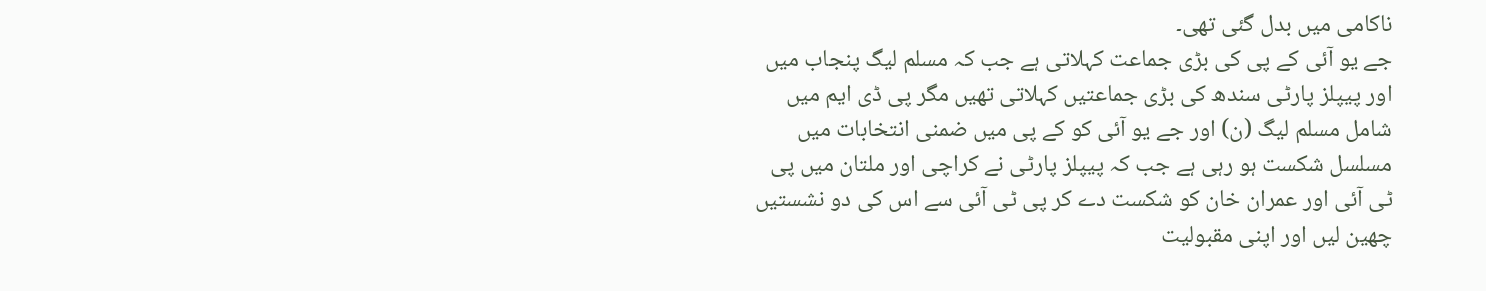ناکامی میں بدل گئی تھی۔
جے یو آئی کے پی کی بڑی جماعت کہلاتی ہے جب کہ مسلم لیگ پنجاب میں اور پیپلز پارٹی سندھ کی بڑی جماعتیں کہلاتی تھیں مگر پی ڈی ایم میں شامل مسلم لیگ (ن) اور جے یو آئی کو کے پی میں ضمنی انتخابات میں مسلسل شکست ہو رہی ہے جب کہ پیپلز پارٹی نے کراچی اور ملتان میں پی ٹی آئی اور عمران خان کو شکست دے کر پی ٹی آئی سے اس کی دو نشستیں چھین لیں اور اپنی مقبولیت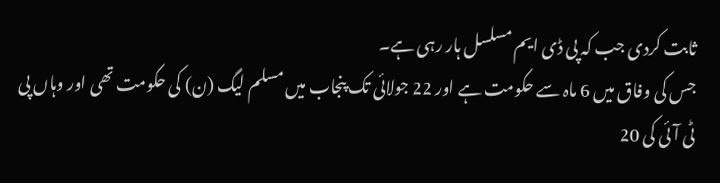ثابت کردی جب کہ پی ڈی ایم مسلسل ہار رہی ہے۔
جس کی وفاق میں 6 ماہ سے حکومت ہے اور 22 جولائی تک پنجاب میں مسلم لیگ (ن) کی حکومت تھی اور وہاں پی ٹی آئی کی 20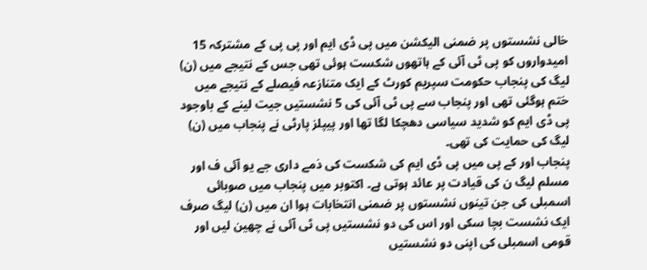خالی نشستوں پر ضمنی الیکشن میں پی ڈی ایم اور پی پی کے مشترکہ 15 امیدواروں کو پی ٹی آئی کے ہاتھوں شکست ہوئی تھی جس کے نتیجے میں (ن) لیگ کی پنجاب حکومت سپریم کورٹ کے ایک متنازعہ فیصلے کے نتیجے میں ختم ہوگئی تھی اور پنجاب سے پی ٹی آئی کی 5 نشستیں جیت لینے کے باوجود پی ڈی ایم کو شدید سیاسی دھچکا لگا تھا اور پیپلز پارٹی نے پنجاب میں (ن) لیگ کی حمایت کی تھی۔
پنجاب اور کے پی میں پی ڈی ایم کی شکست کی ذمے داری جے یو آئی ف اور مسلم لیگ ن کی قیادت پر عائد ہوتی ہے۔ اکتوبر میں پنجاب میں صوبائی اسمبلی کی جن تینوں نشستوں پر ضمنی انتخابات ہوا ان میں (ن) لیگ صرف ایک نشست بچا سکی اور اس کی دو نشستیں پی ٹی آئی نے چھین لیں اور قومی اسمبلی کی اپنی دو نشستیں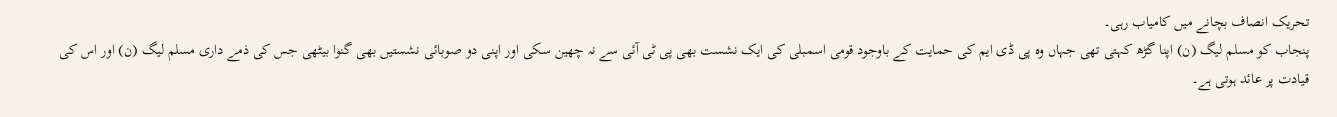تحریک انصاف بچانے میں کامیاب رہی۔
پنجاب کو مسلم لیگ (ن) اپنا گڑھ کہتی تھی جہاں وہ پی ڈی ایم کی حمایت کے باوجود قومی اسمبلی کی ایک نشست بھی پی ٹی آئی سے نہ چھین سکی اور اپنی دو صوبائی نشستیں بھی گنوا بیٹھی جس کی ذمے داری مسلم لیگ (ن) اور اس کی قیادت پر عائد ہوتی ہے۔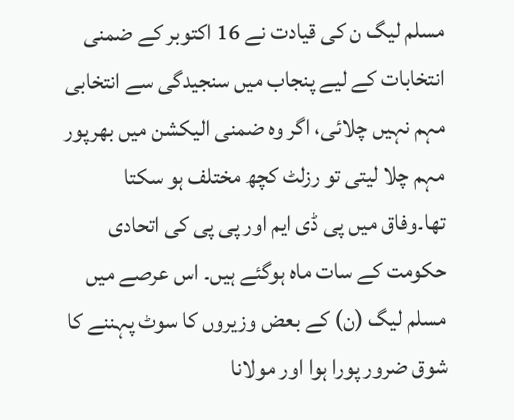مسلم لیگ ن کی قیادت نے 16 اکتوبر کے ضمنی انتخابات کے لیے پنجاب میں سنجیدگی سے انتخابی مہم نہیں چلائی، اگر وہ ضمنی الیکشن میں بھرپور مہم چلا لیتی تو رزلٹ کچھ مختلف ہو سکتا تھا۔وفاق میں پی ڈی ایم اور پی پی کی اتحادی حکومت کے سات ماہ ہوگئے ہیں۔ اس عرصے میں مسلم لیگ (ن) کے بعض وزیروں کا سوٹ پہننے کا شوق ضرور پورا ہوا اور مولانا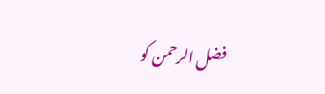فضل الرحمن کو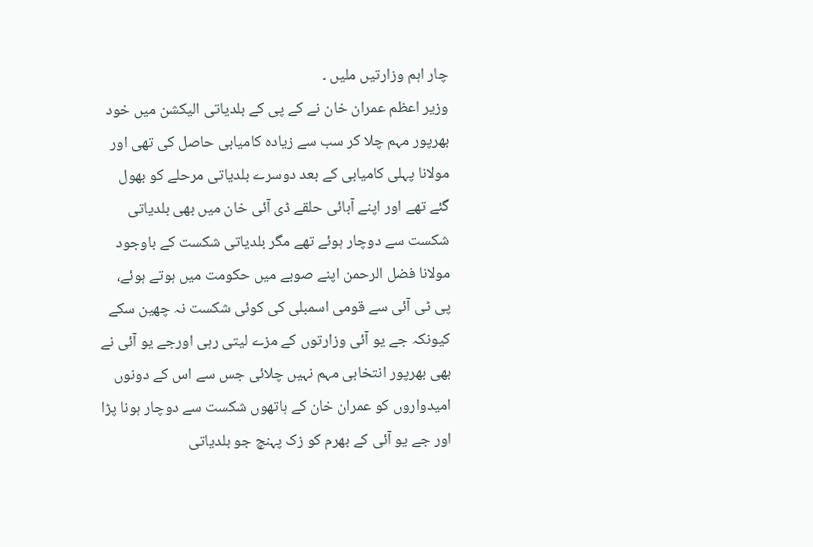چار اہم وزارتیں ملیں ۔
وزیر اعظم عمران خان نے کے پی کے بلدیاتی الیکشن میں خود بھرپور مہم چلا کر سب سے زیادہ کامیابی حاصل کی تھی اور مولانا پہلی کامیابی کے بعد دوسرے بلدیاتی مرحلے کو بھول گئے تھے اور اپنے آبائی حلقے ڈی آئی خان میں بھی بلدیاتی شکست سے دوچار ہوئے تھے مگر بلدیاتی شکست کے باوجود مولانا فضل الرحمن اپنے صوبے میں حکومت میں ہوتے ہوئے، پی ٹی آئی سے قومی اسمبلی کی کوئی شکست نہ چھین سکے کیونکہ جے یو آئی وزارتوں کے مزے لیتی رہی اورجے یو آئی نے بھی بھرپور انتخابی مہم نہیں چلائی جس سے اس کے دونوں امیدواروں کو عمران خان کے ہاتھوں شکست سے دوچار ہونا پڑا اور جے یو آئی کے بھرم کو زک پہنچ جو بلدیاتی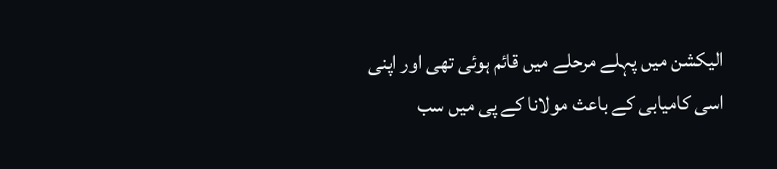الیکشن میں پہلے مرحلے میں قائم ہوئی تھی اور اپنی اسی کامیابی کے باعث مولانا کے پی میں سب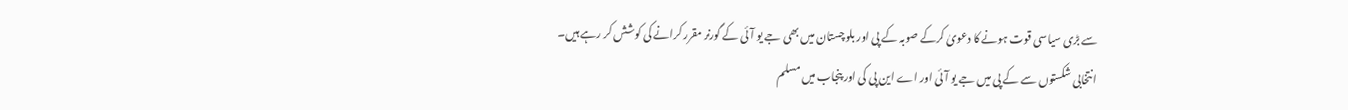سے بڑی سیاسی قوت ہونے کا دعویٰ کرکے صوبہ کے پی اور بلوچستان میں بھی جے یو آئی کے گورنر مقرر کرانے کی کوشش کر رہے ہیں۔
انتخابی شکستوں سے کے پی میں جے یو آئی اور اے این پی کی اور پنجاب میں مسلم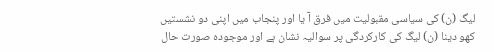لیگ (ن) کی سیاسی مقبولیت میں فرق آ یا اور پنجاب میں اپنی دو نشستیں کھو دینا (ن) لیگ کی کارکردگی پر سوالیہ نشان ہے اور موجودہ صورت حال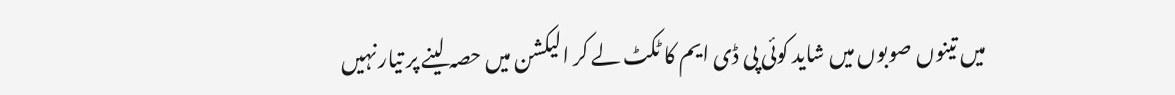میں تینوں صوبوں میں شاید کوئی پی ڈی ایم کا ٹکٹ لے کر الیکشن میں حصہ لینے پر تیار نہیں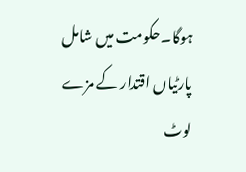ہوگا۔حکومت میں شامل پارٹیاں اقتدار کے مزے لوٹ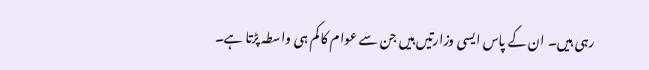رہی ہیں۔ ان کے پاس ایسی وزارتیں ہیں جن سے عوام کا کم ہی واسطہ پڑتا ہے۔